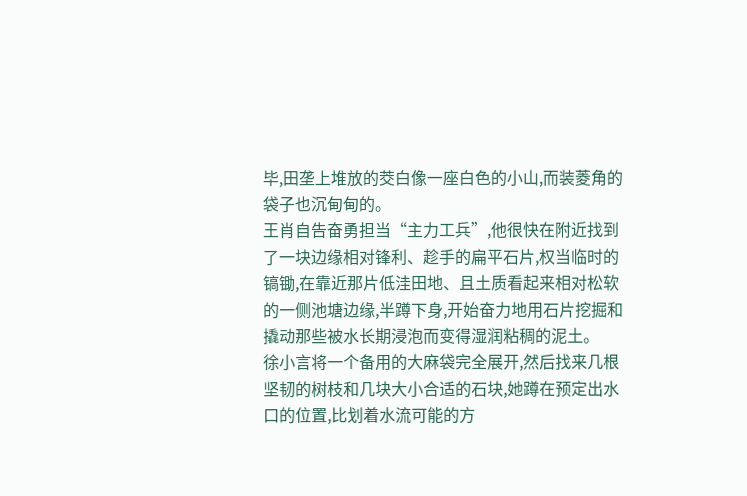毕,田垄上堆放的茭白像一座白色的小山,而装菱角的袋子也沉甸甸的。
王肖自告奋勇担当“主力工兵”,他很快在附近找到了一块边缘相对锋利、趁手的扁平石片,权当临时的镐锄,在靠近那片低洼田地、且土质看起来相对松软的一侧池塘边缘,半蹲下身,开始奋力地用石片挖掘和撬动那些被水长期浸泡而变得湿润粘稠的泥土。
徐小言将一个备用的大麻袋完全展开,然后找来几根坚韧的树枝和几块大小合适的石块,她蹲在预定出水口的位置,比划着水流可能的方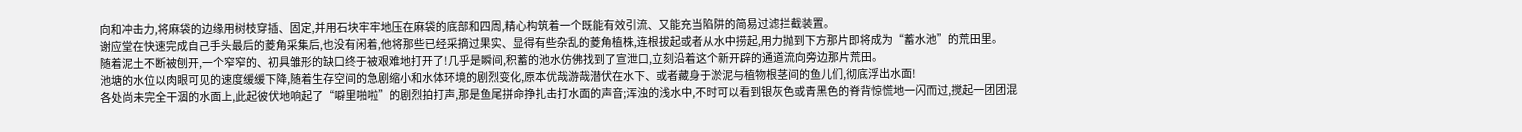向和冲击力,将麻袋的边缘用树枝穿插、固定,并用石块牢牢地压在麻袋的底部和四周,精心构筑着一个既能有效引流、又能充当陷阱的简易过滤拦截装置。
谢应堂在快速完成自己手头最后的菱角采集后,也没有闲着,他将那些已经采摘过果实、显得有些杂乱的菱角植株,连根拔起或者从水中捞起,用力抛到下方那片即将成为“蓄水池”的荒田里。
随着泥土不断被刨开,一个窄窄的、初具雏形的缺口终于被艰难地打开了!几乎是瞬间,积蓄的池水仿佛找到了宣泄口,立刻沿着这个新开辟的通道流向旁边那片荒田。
池塘的水位以肉眼可见的速度缓缓下降,随着生存空间的急剧缩小和水体环境的剧烈变化,原本优哉游哉潜伏在水下、或者藏身于淤泥与植物根茎间的鱼儿们,彻底浮出水面!
各处尚未完全干涸的水面上,此起彼伏地响起了“噼里啪啦”的剧烈拍打声,那是鱼尾拼命挣扎击打水面的声音;浑浊的浅水中,不时可以看到银灰色或青黑色的脊背惊慌地一闪而过,搅起一团团混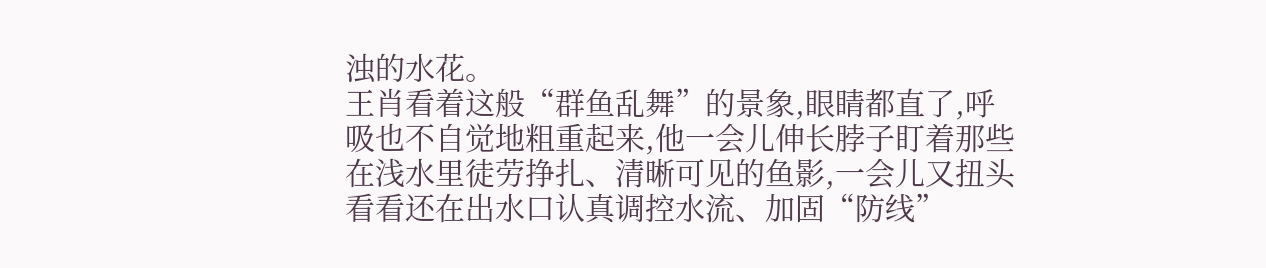浊的水花。
王肖看着这般“群鱼乱舞”的景象,眼睛都直了,呼吸也不自觉地粗重起来,他一会儿伸长脖子盯着那些在浅水里徒劳挣扎、清晰可见的鱼影,一会儿又扭头看看还在出水口认真调控水流、加固“防线”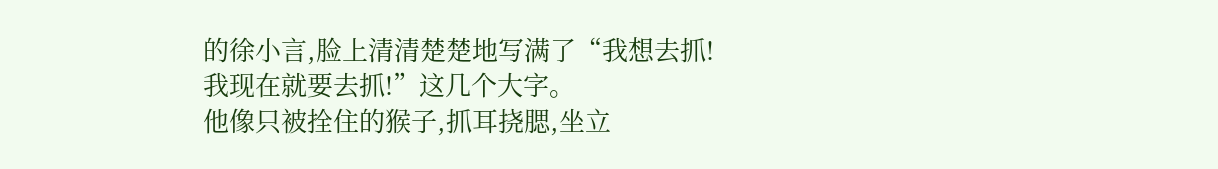的徐小言,脸上清清楚楚地写满了“我想去抓!我现在就要去抓!”这几个大字。
他像只被拴住的猴子,抓耳挠腮,坐立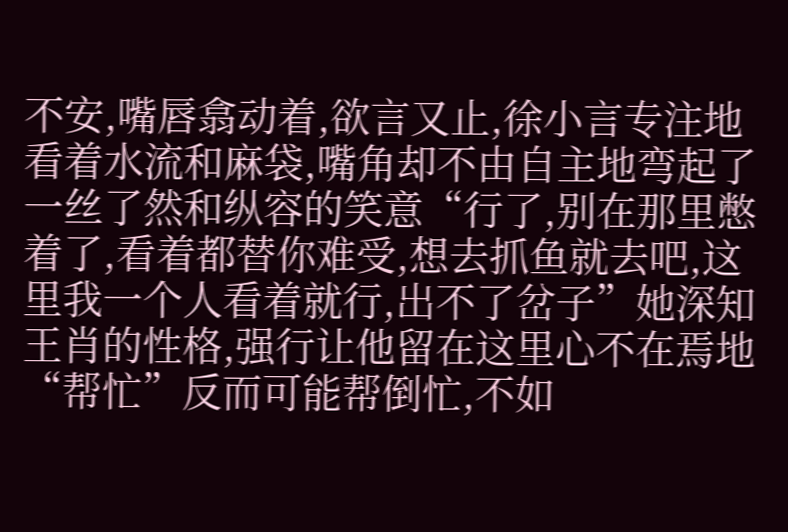不安,嘴唇翕动着,欲言又止,徐小言专注地看着水流和麻袋,嘴角却不由自主地弯起了一丝了然和纵容的笑意“行了,别在那里憋着了,看着都替你难受,想去抓鱼就去吧,这里我一个人看着就行,出不了岔子”她深知王肖的性格,强行让他留在这里心不在焉地“帮忙”反而可能帮倒忙,不如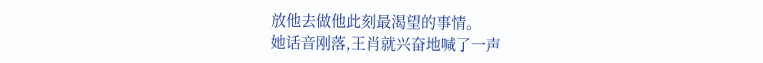放他去做他此刻最渴望的事情。
她话音刚落,王肖就兴奋地喊了一声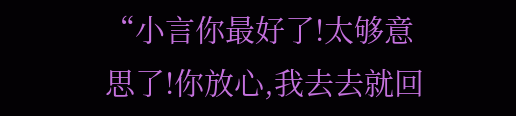“小言你最好了!太够意思了!你放心,我去去就回